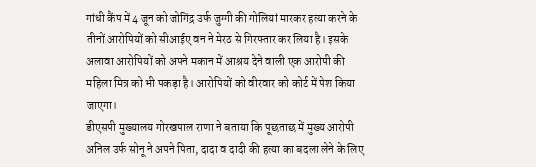गांधी कैंप में 4 जून को जोगिंद्र उर्फ जुग्गी की गोलियां मारकर हत्या करने के तीनों आरोपियों को सीआईए वन ने मेरठ से गिरफ्तार कर लिया है। इसके अलावा आरोपियों को अपने मकान में आश्रय देने वाली एक आरोपी की महिला मित्र को भी पकड़ा है। आरोपियों को वीरवार को कोर्ट में पेश किया जाएगा।
डीएसपी मुख्यालय गोरखपाल राणा ने बताया कि पूछताछ में मुख्य आरोपी अनिल उर्फ सोनू ने अपने पिता, दादा व दादी की हत्या का बदला लेने के लिए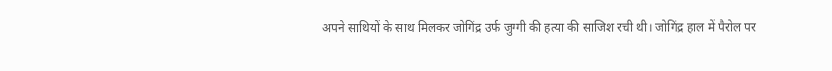अपने साथियों के साथ मिलकर जोगिंद्र उर्फ जुग्गी की हत्या की साजिश रची थी। जोगिंद्र हाल में पैरोल पर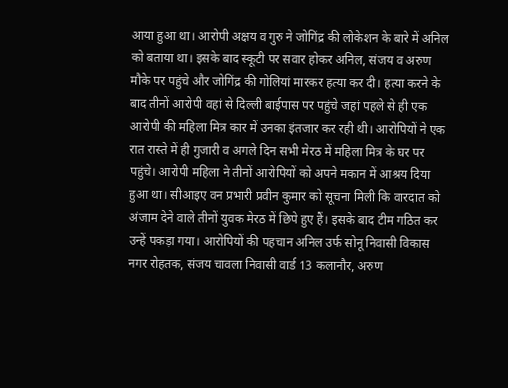आया हुआ था। आरोपी अक्षय व गुरु ने जोगिंद्र की लोकेशन के बारे में अनिल को बताया था। इसके बाद स्कूटी पर सवार होकर अनिल, संजय व अरुण मौके पर पहुंचे और जोगिंद्र की गोलियां मारकर हत्या कर दी। हत्या करने के बाद तीनों आरोपी वहां से दिल्ली बाईपास पर पहुंचे जहां पहले से ही एक आरोपी की महिला मित्र कार में उनका इंतजार कर रही थी। आरोपियों ने एक रात रास्ते में ही गुजारी व अगले दिन सभी मेरठ में महिला मित्र के घर पर पहुंचे। आरोपी महिला ने तीनों आरोपियों को अपने मकान में आश्रय दिया हुआ था। सीआइए वन प्रभारी प्रवीन कुमार को सूचना मिली कि वारदात को अंजाम देने वाले तीनों युवक मेरठ में छिपे हुए हैं। इसके बाद टीम गठित कर उन्हें पकड़ा गया। आरोपियों की पहचान अनिल उर्फ सोनू निवासी विकास नगर रोहतक, संजय चावला निवासी वार्ड 13 कलानौर, अरुण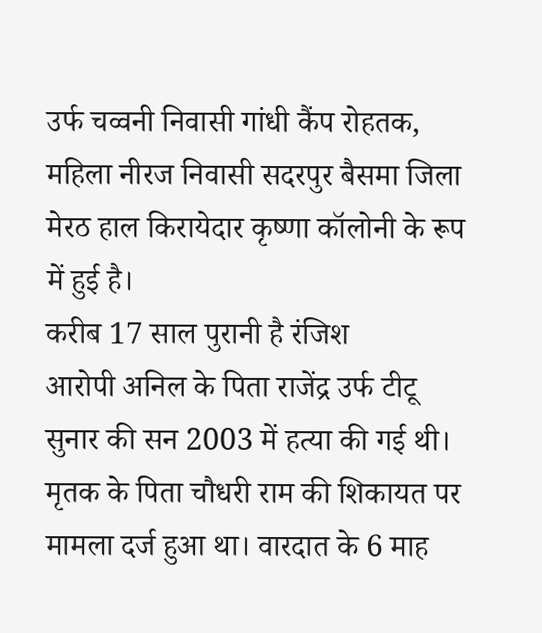उर्फ चव्वनी निवासी गांधी कैंप रोहतक, महिला नीरज निवासी सदरपुर बैसमा जिला मेरठ हाल किरायेदार कृष्णा कॉलोनी के रूप में हुई है।
करीब 17 साल पुरानी है रंजिश
आरोपी अनिल के पिता राजेंद्र उर्फ टीटू सुनार की सन 2003 में हत्या की गई थी। मृतक के पिता चौधरी राम की शिकायत पर मामला दर्ज हुआ था। वारदात के 6 माह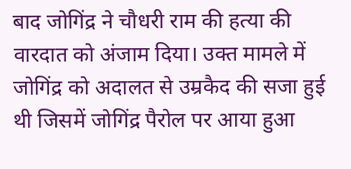बाद जोगिंद्र ने चौधरी राम की हत्या की वारदात को अंजाम दिया। उक्त मामले में जोगिंद्र को अदालत से उम्रकैद की सजा हुई थी जिसमें जोगिंद्र पैरोल पर आया हुआ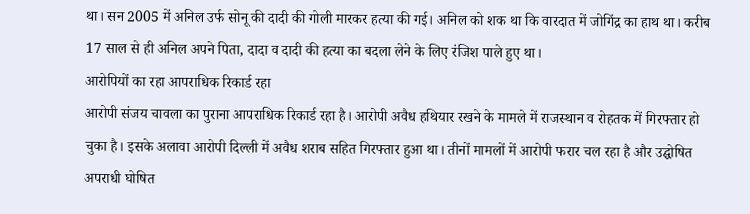था। सन 2005 में अनिल उर्फ सोनू की दादी की गोली मारकर हत्या की गई। अनिल को शक था कि वारदात में जोगिंद्र का हाथ था। करीब 17 साल से ही अनिल अपने पिता, दादा व दादी की हत्या का बदला लेने के लिए रंजिश पाले हुए था।
आरोपियों का रहा आपराधिक रिकार्ड रहा
आरोपी संजय चावला का पुराना आपराधिक रिकार्ड रहा है। आरोपी अवैध हथियार रखने के मामले में राजस्थान व रोहतक में गिरफ्तार हो चुका है। इसके अलावा आरोपी दिल्ली में अवैध शराब सहित गिरफ्तार हुआ था। तीनों मामलों में आरोपी फरार चल रहा है और उद्घोषित अपराधी घोषित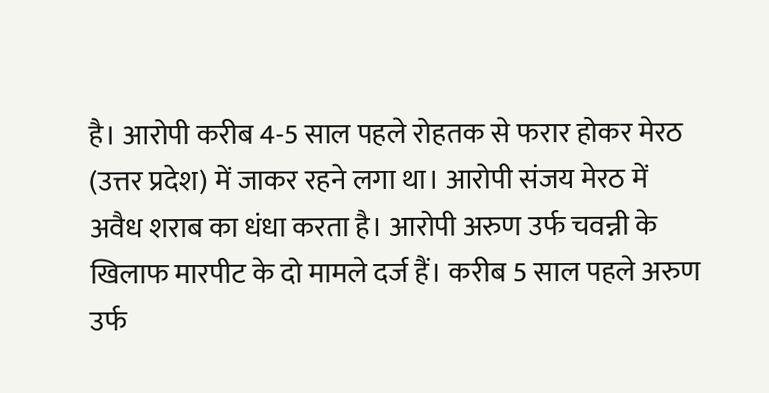है। आरोपी करीब 4-5 साल पहले रोहतक से फरार होकर मेरठ (उत्तर प्रदेश) में जाकर रहने लगा था। आरोपी संजय मेरठ में अवैध शराब का धंधा करता है। आरोपी अरुण उर्फ चवन्नी के खिलाफ मारपीट के दो मामले दर्ज हैं। करीब 5 साल पहले अरुण उर्फ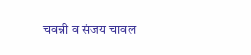चवन्नी व संजय चावल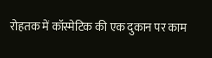रोहतक में कॉस्मेटिक की एक दुकान पर काम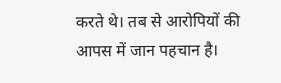करते थे। तब से आरोपियों की आपस में जान पहचान है।